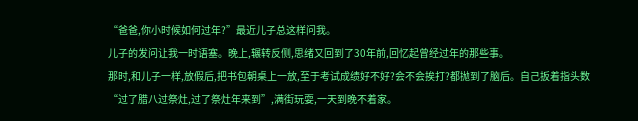“爸爸,你小时候如何过年?”最近儿子总这样问我。
儿子的发问让我一时语塞。晚上,辗转反侧,思绪又回到了30年前,回忆起曾经过年的那些事。
那时,和儿子一样,放假后,把书包朝桌上一放,至于考试成绩好不好?会不会挨打?都抛到了脑后。自己扳着指头数“过了腊八过祭灶,过了祭灶年来到”,满街玩耍,一天到晚不着家。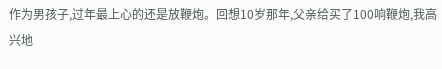作为男孩子,过年最上心的还是放鞭炮。回想10岁那年,父亲给买了100响鞭炮,我高兴地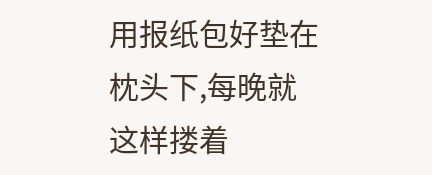用报纸包好垫在枕头下,每晚就这样搂着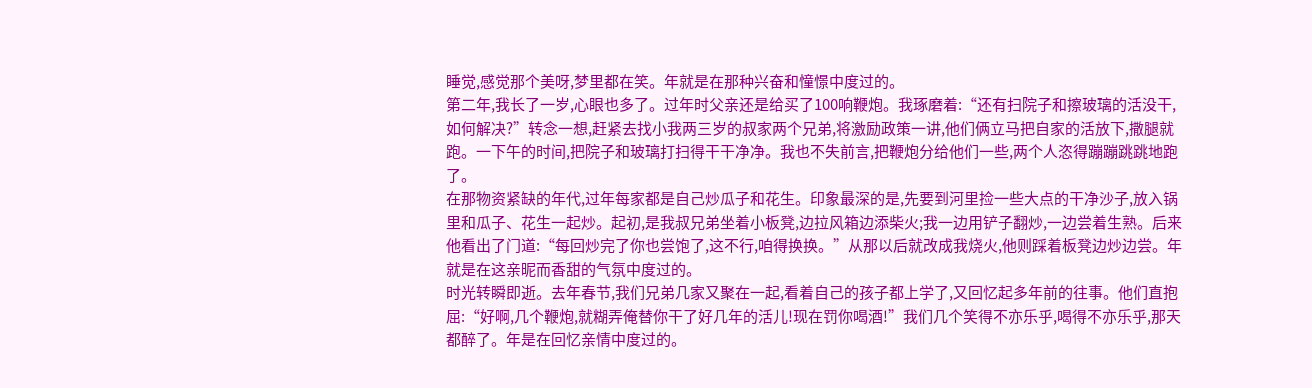睡觉,感觉那个美呀,梦里都在笑。年就是在那种兴奋和憧憬中度过的。
第二年,我长了一岁,心眼也多了。过年时父亲还是给买了100响鞭炮。我琢磨着:“还有扫院子和擦玻璃的活没干,如何解决?”转念一想,赶紧去找小我两三岁的叔家两个兄弟,将激励政策一讲,他们俩立马把自家的活放下,撒腿就跑。一下午的时间,把院子和玻璃打扫得干干净净。我也不失前言,把鞭炮分给他们一些,两个人恣得蹦蹦跳跳地跑了。
在那物资紧缺的年代,过年每家都是自己炒瓜子和花生。印象最深的是,先要到河里捡一些大点的干净沙子,放入锅里和瓜子、花生一起炒。起初,是我叔兄弟坐着小板凳,边拉风箱边添柴火;我一边用铲子翻炒,一边尝着生熟。后来他看出了门道:“每回炒完了你也尝饱了,这不行,咱得换换。”从那以后就改成我烧火,他则踩着板凳边炒边尝。年就是在这亲昵而香甜的气氛中度过的。
时光转瞬即逝。去年春节,我们兄弟几家又聚在一起,看着自己的孩子都上学了,又回忆起多年前的往事。他们直抱屈:“好啊,几个鞭炮,就糊弄俺替你干了好几年的活儿!现在罚你喝酒!”我们几个笑得不亦乐乎,喝得不亦乐乎,那天都醉了。年是在回忆亲情中度过的。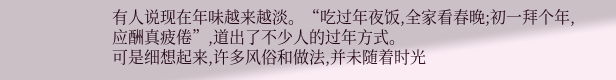有人说现在年味越来越淡。“吃过年夜饭,全家看春晚;初一拜个年,应酬真疲倦”,道出了不少人的过年方式。
可是细想起来,许多风俗和做法,并未随着时光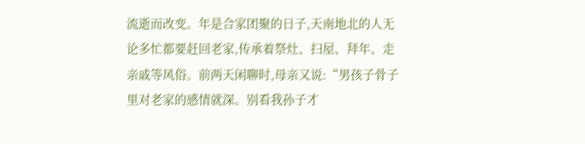流逝而改变。年是合家团聚的日子,天南地北的人无论多忙都要赶回老家,传承着祭灶、扫屋、拜年、走亲戚等风俗。前两天闲聊时,母亲又说:“男孩子骨子里对老家的感情就深。别看我孙子才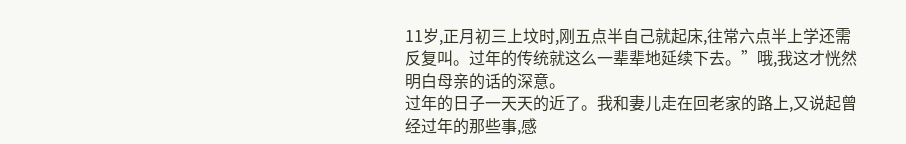11岁,正月初三上坟时,刚五点半自己就起床,往常六点半上学还需反复叫。过年的传统就这么一辈辈地延续下去。”哦,我这才恍然明白母亲的话的深意。
过年的日子一天天的近了。我和妻儿走在回老家的路上,又说起曾经过年的那些事,感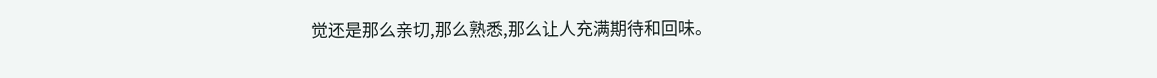觉还是那么亲切,那么熟悉,那么让人充满期待和回味。